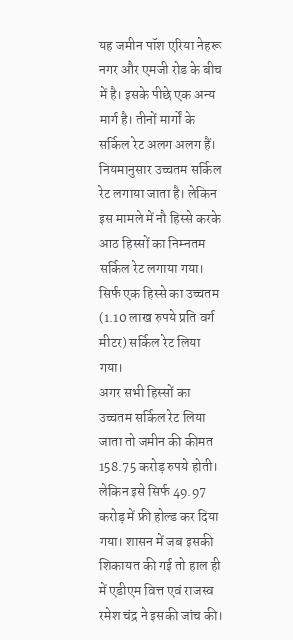यह जमीन पॉश एरिया नेहरू नगर और एमजी रोड के बीच में है। इसके पीछे एक अन्य मार्ग है। तीनों मार्गों के सर्किल रेट अलग अलग हैं। नियमानुसार उच्चतम सर्किल रेट लगाया जाता है। लेकिन इस मामले में नौ हिस्से करके आठ हिस्सों का निम्नतम सर्किल रेट लगाया गया। सिर्फ एक हिस्से का उच्चतम (1.10 लाख रुपये प्रति वर्ग मीटर) सर्किल रेट लिया गया।
अगर सभी हिस्सों का उच्चतम सर्किल रेट लिया जाता तो जमीन की कीमत 158.75 करोड़ रुपये होती। लेकिन इसे सिर्फ 49.97 करोड़ में फ्री होल्ड कर दिया गया। शासन में जब इसकी शिकायत की गई तो हाल ही में एडीएम वित्त एवं राजस्व रमेश चंद्र ने इसकी जांच की।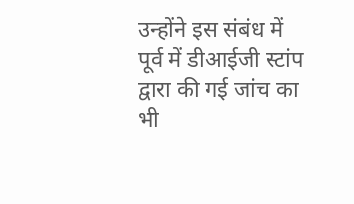उन्होंने इस संबंध में पूर्व में डीआईजी स्टांप द्वारा की गई जांच का भी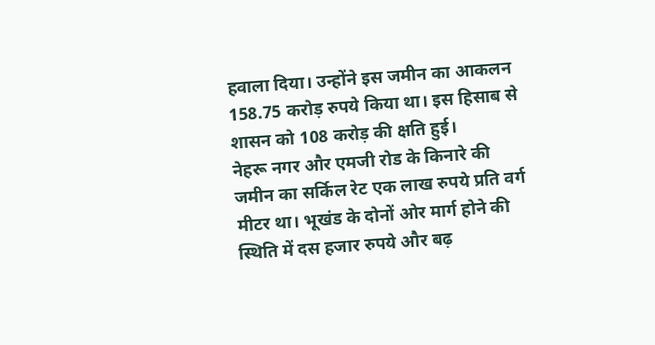हवाला दिया। उन्होंने इस जमीन का आकलन 158.75 करोड़ रुपये किया था। इस हिसाब से शासन को 108 करोड़ की क्षति हुई।
नेहरू नगर और एमजी रोड के किनारे की जमीन का सर्किल रेट एक लाख रुपये प्रति वर्ग मीटर था। भूखंड के दोनों ओर मार्ग होने की स्थिति में दस हजार रुपये और बढ़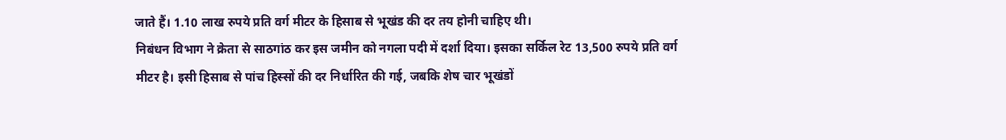जाते हैं। 1.10 लाख रुपये प्रति वर्ग मीटर के हिसाब से भूखंड की दर तय होनी चाहिए थी।
निबंधन विभाग ने क्रेता से साठगांठ कर इस जमीन को नगला पदी में दर्शा दिया। इसका सर्किल रेट 13,500 रुपये प्रति वर्ग मीटर है। इसी हिसाब से पांच हिस्सों की दर निर्धारित की गई, जबकि शेष चार भूखंडों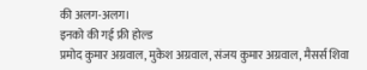की अलग-अलग।
इनको की गई फ्री होल्ड
प्रमोद कुमार अग्रवाल, मुकेश अग्रवाल, संजय कुमार अग्रवाल, मैसर्स शिवा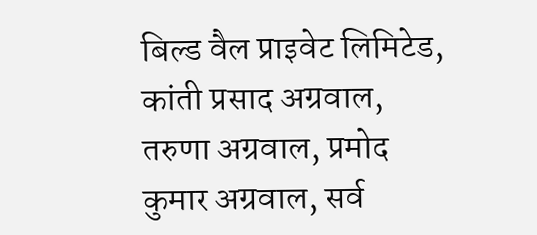बिल्ड वैल प्राइवेट लिमिटेड, कांती प्रसाद अग्रवाल, तरुणा अग्रवाल, प्रमोद कुमार अग्रवाल, सर्व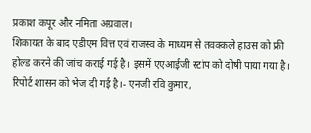प्रकाश कपूर और नमिता अग्रवाल।
शिकायत के बाद एडीएम वित्त एवं राजस्व के माध्यम से तवक्कले हाउस को फ्री होल्ड करने की जांच कराई गई है। इसमें एएआईजी स्टांप को दोषी पाया गया है। रिपोर्ट शासन को भेज दी गई है।- एनजी रवि कुमार,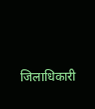जिलाधिकारी